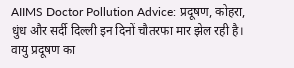AIIMS Doctor Pollution Advice: प्रदूषण, कोहरा, धुंध और सर्दी दिल्ली इन दिनों चौतरफा मार झेल रही है। वायु प्रदूषण का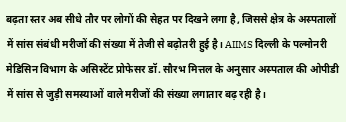बढ़ता स्तर अब सीधे तौर पर लोगों की सेहत पर दिखने लगा है, जिससे क्षेत्र के अस्पतालों में सांस संबंधी मरीजों की संख्या में तेजी से बढ़ोतरी हुई है। AIIMS दिल्ली के पल्मोनरी मेडिसिन विभाग के असिस्टेंट प्रोफेसर डॉ. सौरभ मित्तल के अनुसार अस्पताल की ओपीडी में सांस से जुड़ी समस्याओं वाले मरीजों की संख्या लगातार बढ़ रही है।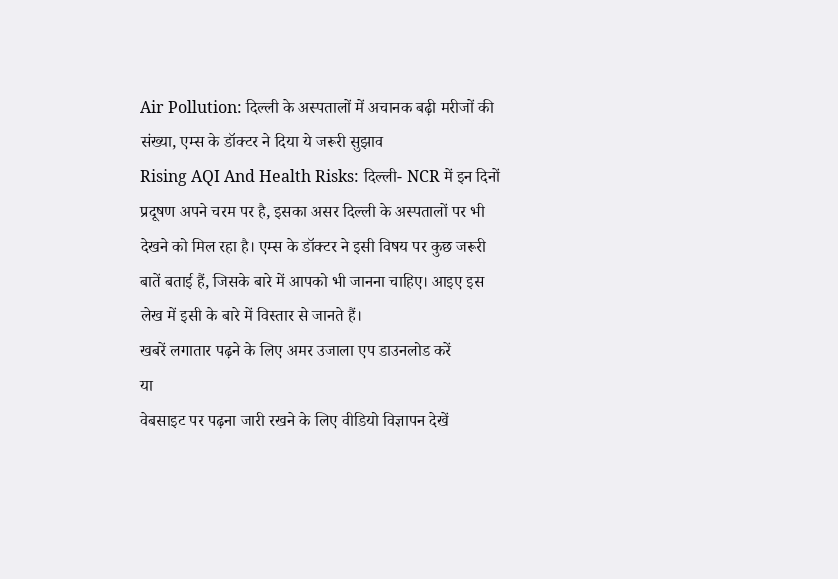Air Pollution: दिल्ली के अस्पतालों में अचानक बढ़ी मरीजों की संख्या, एम्स के डॉक्टर ने दिया ये जरूरी सुझाव
Rising AQI And Health Risks: दिल्ली- NCR में इन दिनों प्रदूषण अपने चरम पर है, इसका असर दिल्ली के अस्पतालों पर भी देखने को मिल रहा है। एम्स के डॉक्टर ने इसी विषय पर कुछ जरूरी बातें बताई हैं, जिसके बारे में आपको भी जानना चाहिए। आइए इस लेख में इसी के बारे में विस्तार से जानते हैं।
खबरें लगातार पढ़ने के लिए अमर उजाला एप डाउनलोड करें
या
वेबसाइट पर पढ़ना जारी रखने के लिए वीडियो विज्ञापन देखें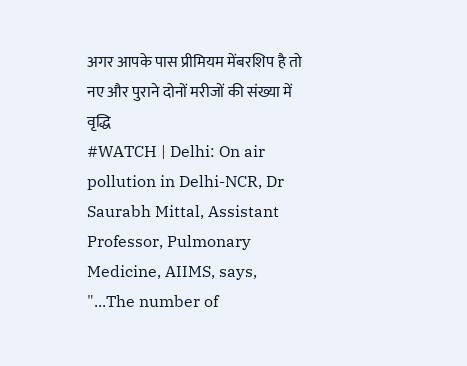अगर आपके पास प्रीमियम मेंबरशिप है तो
नए और पुराने दोनों मरीजों की संख्या में वृद्धि
#WATCH | Delhi: On air pollution in Delhi-NCR, Dr Saurabh Mittal, Assistant Professor, Pulmonary Medicine, AIIMS, says, "...The number of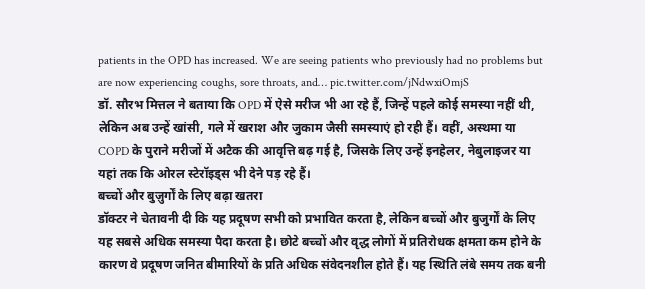patients in the OPD has increased. We are seeing patients who previously had no problems but are now experiencing coughs, sore throats, and… pic.twitter.com/jNdwxiOmjS
डॉ. सौरभ मित्तल ने बताया कि OPD में ऐसे मरीज भी आ रहे हैं, जिन्हें पहले कोई समस्या नहीं थी, लेकिन अब उन्हें खांसी, गले में खराश और जुकाम जैसी समस्याएं हो रही हैं। वहीं, अस्थमा या COPD के पुराने मरीजों में अटैक की आवृत्ति बढ़ गई है, जिसके लिए उन्हें इनहेलर, नेबुलाइजर या यहां तक कि ओरल स्टेरॉइड्स भी देने पड़ रहे हैं।
बच्चों और बुज़ुर्गों के लिए बढ़ा खतरा
डॉक्टर ने चेतावनी दी कि यह प्रदूषण सभी को प्रभावित करता है, लेकिन बच्चों और बुजुर्गों के लिए यह सबसे अधिक समस्या पैदा करता है। छोटे बच्चों और वृद्ध लोगों में प्रतिरोधक क्षमता कम होने के कारण वे प्रदूषण जनित बीमारियों के प्रति अधिक संवेदनशील होते हैं। यह स्थिति लंबे समय तक बनी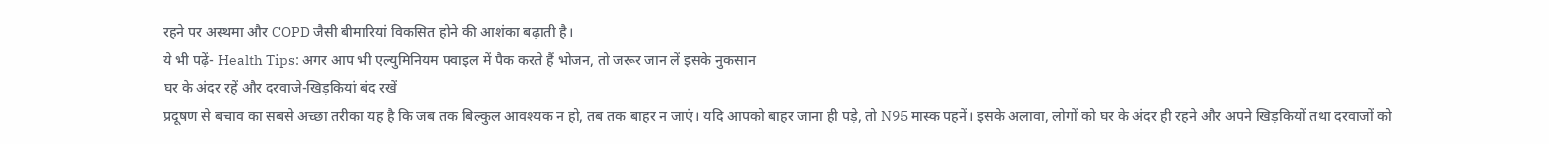रहने पर अस्थमा और COPD जैसी बीमारियां विकसित होने की आशंका बढ़ाती है।
ये भी पढ़ें- Health Tips: अगर आप भी एल्युमिनियम फ्वाइल में पैक करते हैं भोजन, तो जरूर जान लें इसके नुकसान
घर के अंदर रहें और दरवाजे-खिड़कियां बंद रखें
प्रदूषण से बचाव का सबसे अच्छा तरीका यह है कि जब तक बिल्कुल आवश्यक न हो, तब तक बाहर न जाएं। यदि आपको बाहर जाना ही पड़े, तो N95 मास्क पहनें। इसके अलावा, लोगों को घर के अंदर ही रहने और अपने खिड़कियों तथा दरवाजों को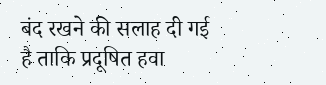बंद रखने की सलाह दी गई है ताकि प्रदूषित हवा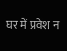घर में प्रवेश न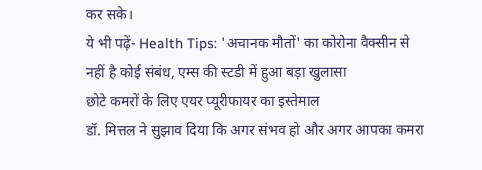कर सके।
ये भी पढ़ें- Health Tips: 'अचानक मौतों' का कोरोना वैक्सीन से नहीं है कोई संबंध, एम्स की स्टडी में हुआ बड़ा खुलासा
छोटे कमरों के लिए एयर प्यूरीफायर का इस्तेमाल
डॉ. मित्तल ने सुझाव दिया कि अगर संभव हो और अगर आपका कमरा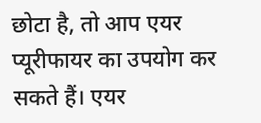छोटा है, तो आप एयर प्यूरीफायर का उपयोग कर सकते हैं। एयर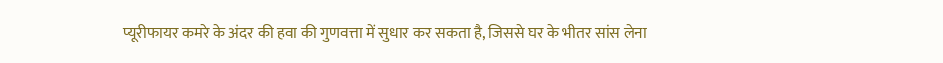प्यूरीफायर कमरे के अंदर की हवा की गुणवत्ता में सुधार कर सकता है, जिससे घर के भीतर सांस लेना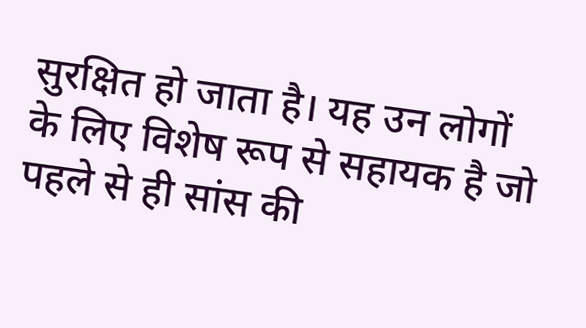सुरक्षित हो जाता है। यह उन लोगों के लिए विशेष रूप से सहायक है जो पहले से ही सांस की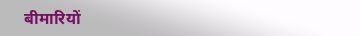बीमारियों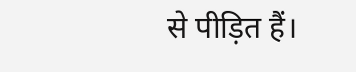से पीड़ित हैं।